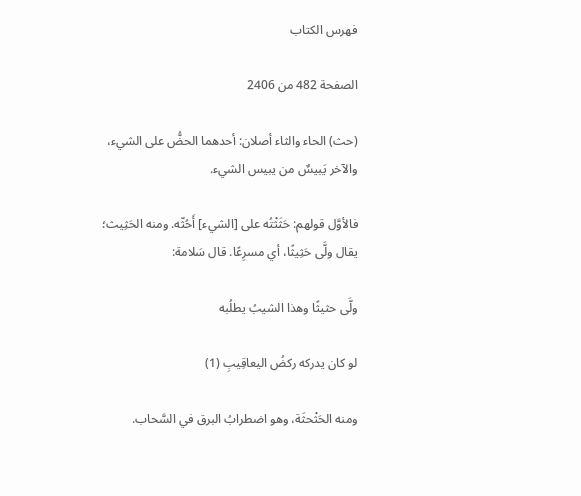فهرس الكتاب

الصفحة 482 من 2406

(حث) الحاء والثاء أصلان: أحدهما الحضُّ على الشيء، والآخر يَبيسٌ من يبيس الشيء.

فالأوَّل قولهم: حَثَثْتُه على [الشيء] أَحُثّه. ومنه الحَثِيث؛ يقال ولَّى حَثِيثًا، أي مسرِعًا. قال سَلامة:

ولَّى حثيثًا وهذا الشيبُ يطلُبه

لو كان يدركه ركضُ اليعاقِيبِ (1)

ومنه الحَثْحثَة، وهو اضطرابُ البرق في السَّحاب.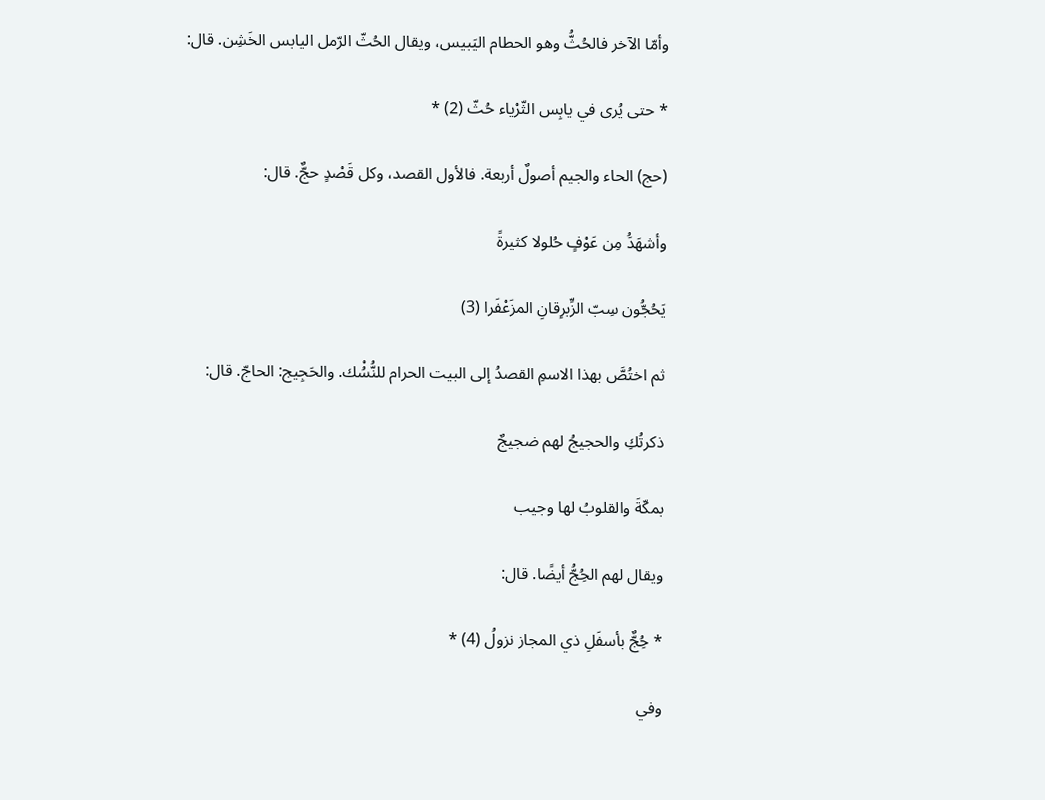وأمّا الآخر فالحُثُّ وهو الحطام اليَبيس، ويقال الحُثّ الرّمل اليابس الخَشِن. قال:

* حتى يُرى في يابِس الثّرْياء حُثّ (2) *

(حج) الحاء والجيم أصولٌ أربعة. فالأول القصد، وكل قَصْدٍ حجٌّ. قال:

وأشهَدَُ مِن عَوْفٍ حُلولا كثيرةً

يَحُجُّون سِبّ الزِّبرِقانِ المزَعْفَرا (3)

ثم اختُصَّ بهذا الاسمِ القصدُ إلى البيت الحرام للنُّسُْك. والحَجِيج: الحاجّ. قال:

ذكرتُكِ والحجيجُ لهم ضجيجٌ

بمكّةَ والقلوبُ لها وجيب

ويقال لهم الحُِجُّ أيضًا. قال:

* حُِجٌّ بأسفَلِ ذي المجاز نزولُ (4) *

وفي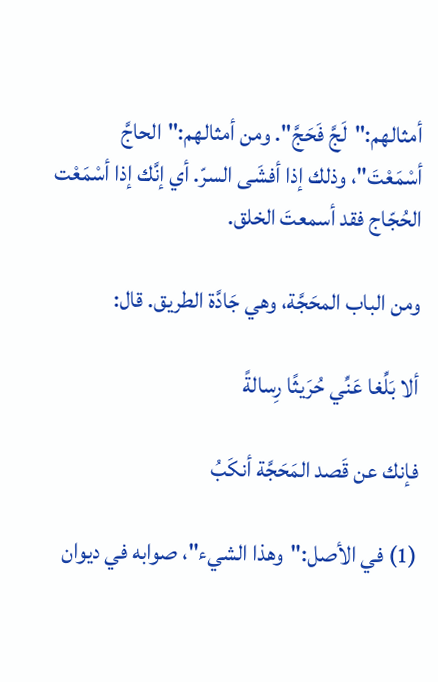أمثالهم:"لَجَّ فَحَجَّ". ومن أمثالهم:"الحاجَّ أسْمَعْتَ"، وذلك إذا أفشَى السرّ. أي إنَّك إذا أسْمَعْت الحُجّاج فقد أسمعتَ الخلق.

ومن الباب المحَجَّة، وهي جَادَّة الطريق. قال:

ألا بَلِّغا عَنِّي حُرَيثًا رِسالةً

فإنك عن قَصد المَحَجَّة أنكَبُ

(1) في الأصل:"وهذا الشيء"، صوابه في ديوان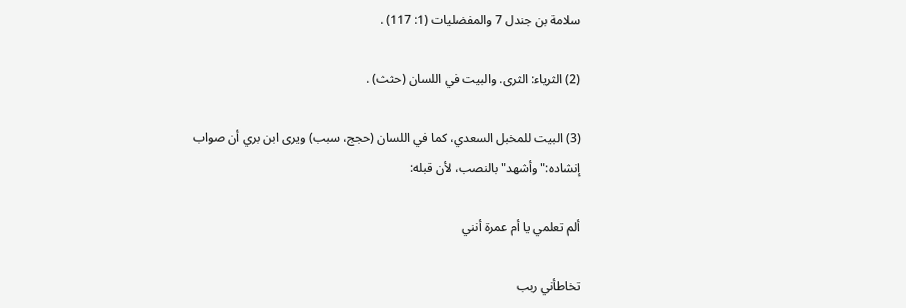سلامة بن جندل 7 والمفضليات (1: 117) .

(2) الثرياء: الثرى. والبيت في اللسان (حثث) .

(3) البيت للمخبل السعدي، كما في اللسان (حجج، سبب) ويرى ابن بري أن صواب إنشاده:"وأشهد"بالنصب، لأن قبله:

ألم تعلمي يا أم عمرة أنني

تخاطأني ربب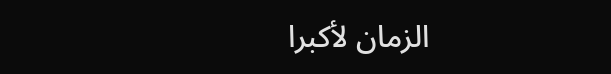الزمان لأكبرا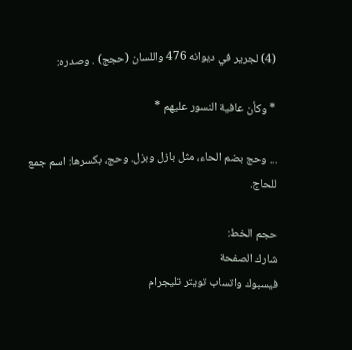(4) لجرير في ديوانه 476 واللسان (حجج) . وصدره:

* وكأن عافية النسور عليهم *

... وحج بضم الحاء، مثل بازل وبزل. وحج، بكسرها: اسم جمع للحاج.

حجم الخط:
شارك الصفحة
فيسبوك واتساب تويتر تليجرام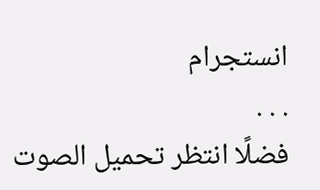انستجرام
. . .
فضلًا انتظر تحميل الصوت